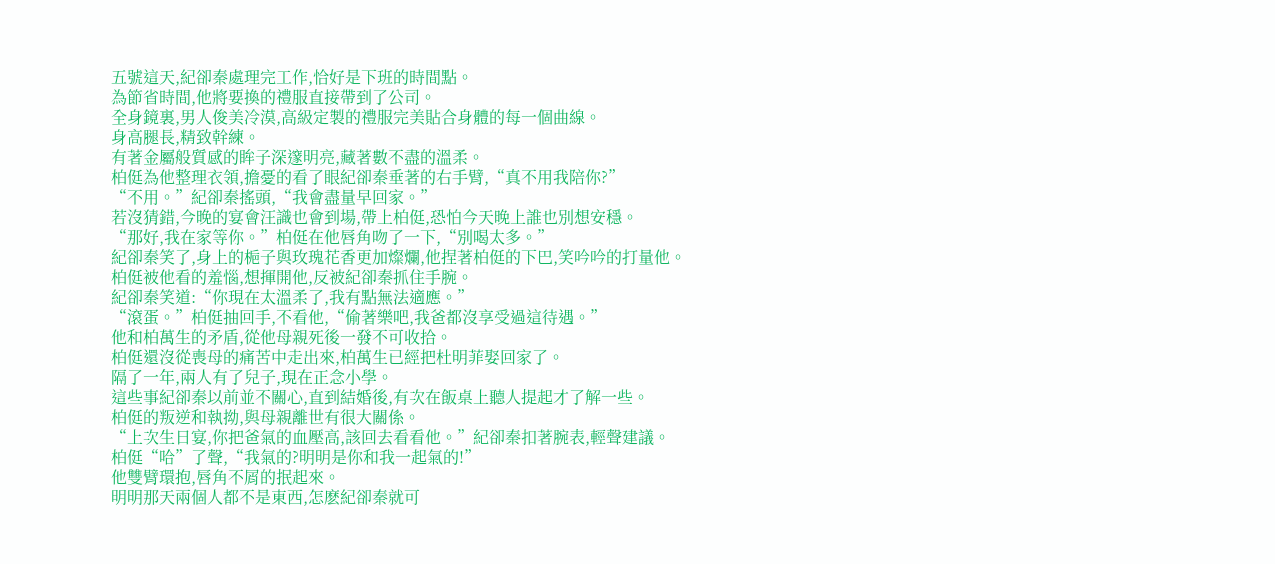五號這天,紀卻秦處理完工作,恰好是下班的時間點。
為節省時間,他將要換的禮服直接帶到了公司。
全身鏡裏,男人俊美冷漠,高級定製的禮服完美貼合身體的每一個曲線。
身高腿長,精致幹練。
有著金屬般質感的眸子深邃明亮,藏著數不盡的溫柔。
柏侹為他整理衣領,擔憂的看了眼紀卻秦垂著的右手臂,“真不用我陪你?”
“不用。”紀卻秦搖頭,“我會盡量早回家。”
若沒猜錯,今晚的宴會汪識也會到場,帶上柏侹,恐怕今天晚上誰也別想安穩。
“那好,我在家等你。”柏侹在他唇角吻了一下,“別喝太多。”
紀卻秦笑了,身上的梔子與玫瑰花香更加燦爛,他捏著柏侹的下巴,笑吟吟的打量他。
柏侹被他看的羞惱,想揮開他,反被紀卻秦抓住手腕。
紀卻秦笑道:“你現在太溫柔了,我有點無法適應。”
“滾蛋。”柏侹抽回手,不看他,“偷著樂吧,我爸都沒享受過這待遇。”
他和柏萬生的矛盾,從他母親死後一發不可收拾。
柏侹還沒從喪母的痛苦中走出來,柏萬生已經把杜明菲娶回家了。
隔了一年,兩人有了兒子,現在正念小學。
這些事紀卻秦以前並不關心,直到結婚後,有次在飯桌上聽人提起才了解一些。
柏侹的叛逆和執拗,與母親離世有很大關係。
“上次生日宴,你把爸氣的血壓高,該回去看看他。”紀卻秦扣著腕表,輕聲建議。
柏侹“哈”了聲,“我氣的?明明是你和我一起氣的!”
他雙臂環抱,唇角不屑的抿起來。
明明那天兩個人都不是東西,怎麽紀卻秦就可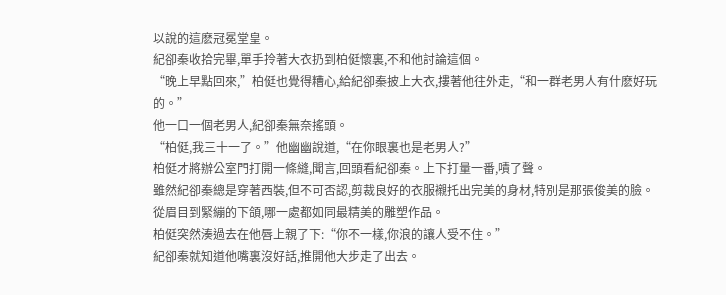以說的這麽冠冕堂皇。
紀卻秦收拾完畢,單手拎著大衣扔到柏侹懷裏,不和他討論這個。
“晚上早點回來,”柏侹也覺得糟心,給紀卻秦披上大衣,摟著他往外走,“和一群老男人有什麽好玩的。”
他一口一個老男人,紀卻秦無奈搖頭。
“柏侹,我三十一了。”他幽幽說道,“在你眼裏也是老男人?”
柏侹才將辦公室門打開一條縫,聞言,回頭看紀卻秦。上下打量一番,嘖了聲。
雖然紀卻秦總是穿著西裝,但不可否認,剪裁良好的衣服襯托出完美的身材,特別是那張俊美的臉。
從眉目到緊繃的下頜,哪一處都如同最精美的雕塑作品。
柏侹突然湊過去在他唇上親了下:“你不一樣,你浪的讓人受不住。”
紀卻秦就知道他嘴裏沒好話,推開他大步走了出去。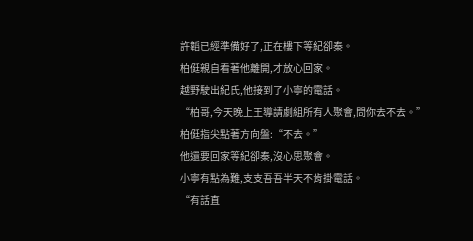許韜已經準備好了,正在樓下等紀卻秦。
柏侹親自看著他離開,才放心回家。
越野駛出紀氏,他接到了小寧的電話。
“柏哥,今天晚上王導請劇組所有人聚會,問你去不去。”
柏侹指尖點著方向盤:“不去。”
他還要回家等紀卻秦,沒心思聚會。
小寧有點為難,支支吾吾半天不肯掛電話。
“有話直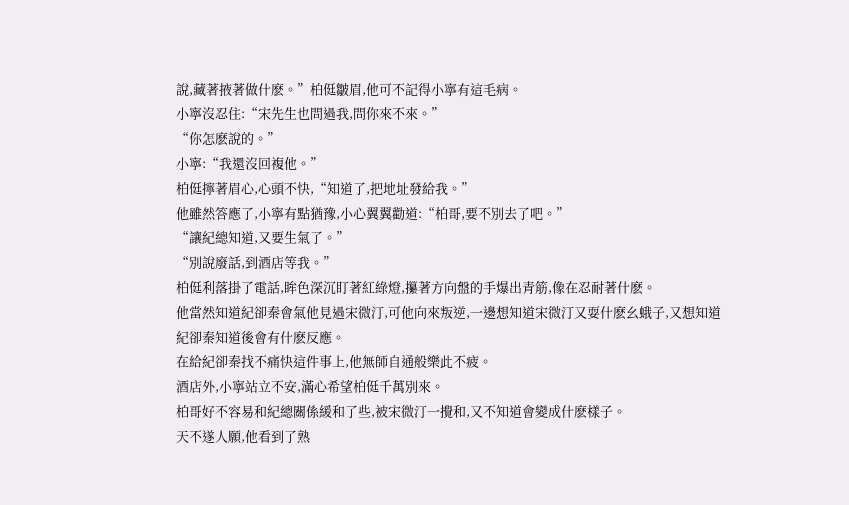說,藏著掖著做什麽。”柏侹皺眉,他可不記得小寧有這毛病。
小寧沒忍住:“宋先生也問過我,問你來不來。”
“你怎麽說的。”
小寧:“我還沒回複他。”
柏侹擰著眉心,心頭不快,“知道了,把地址發給我。”
他雖然答應了,小寧有點猶豫,小心翼翼勸道:“柏哥,要不別去了吧。”
“讓紀總知道,又要生氣了。”
“別說廢話,到酒店等我。”
柏侹利落掛了電話,眸色深沉盯著紅綠燈,攥著方向盤的手爆出青筋,像在忍耐著什麽。
他當然知道紀卻秦會氣他見過宋微汀,可他向來叛逆,一邊想知道宋微汀又耍什麽幺蛾子,又想知道紀卻秦知道後會有什麽反應。
在給紀卻秦找不痛快這件事上,他無師自通般樂此不疲。
酒店外,小寧站立不安,滿心希望柏侹千萬別來。
柏哥好不容易和紀總關係緩和了些,被宋微汀一攪和,又不知道會變成什麽樣子。
天不遂人願,他看到了熟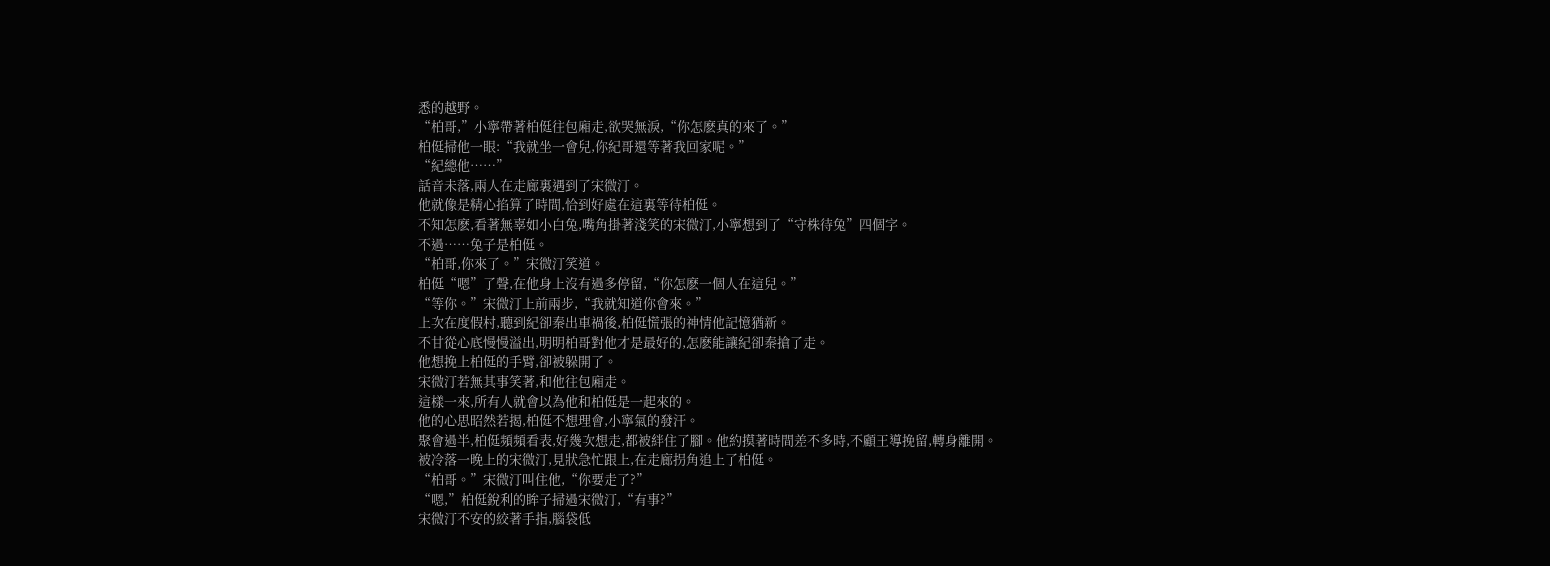悉的越野。
“柏哥,”小寧帶著柏侹往包廂走,欲哭無淚,“你怎麽真的來了。”
柏侹掃他一眼:“我就坐一會兒,你紀哥還等著我回家呢。”
“紀總他……”
話音未落,兩人在走廊裏遇到了宋微汀。
他就像是精心掐算了時間,恰到好處在這裏等待柏侹。
不知怎麽,看著無辜如小白兔,嘴角掛著淺笑的宋微汀,小寧想到了“守株待兔”四個字。
不過……兔子是柏侹。
“柏哥,你來了。”宋微汀笑道。
柏侹“嗯”了聲,在他身上沒有過多停留,“你怎麽一個人在這兒。”
“等你。”宋微汀上前兩步,“我就知道你會來。”
上次在度假村,聽到紀卻秦出車禍後,柏侹慌張的神情他記憶猶新。
不甘從心底慢慢溢出,明明柏哥對他才是最好的,怎麽能讓紀卻秦搶了走。
他想挽上柏侹的手臂,卻被躲開了。
宋微汀若無其事笑著,和他往包廂走。
這樣一來,所有人就會以為他和柏侹是一起來的。
他的心思昭然若揭,柏侹不想理會,小寧氣的發汗。
聚會過半,柏侹頻頻看表,好幾次想走,都被絆住了腳。他約摸著時間差不多時,不顧王導挽留,轉身離開。
被冷落一晚上的宋微汀,見狀急忙跟上,在走廊拐角追上了柏侹。
“柏哥。”宋微汀叫住他,“你要走了?”
“嗯,”柏侹銳利的眸子掃過宋微汀,“有事?”
宋微汀不安的絞著手指,腦袋低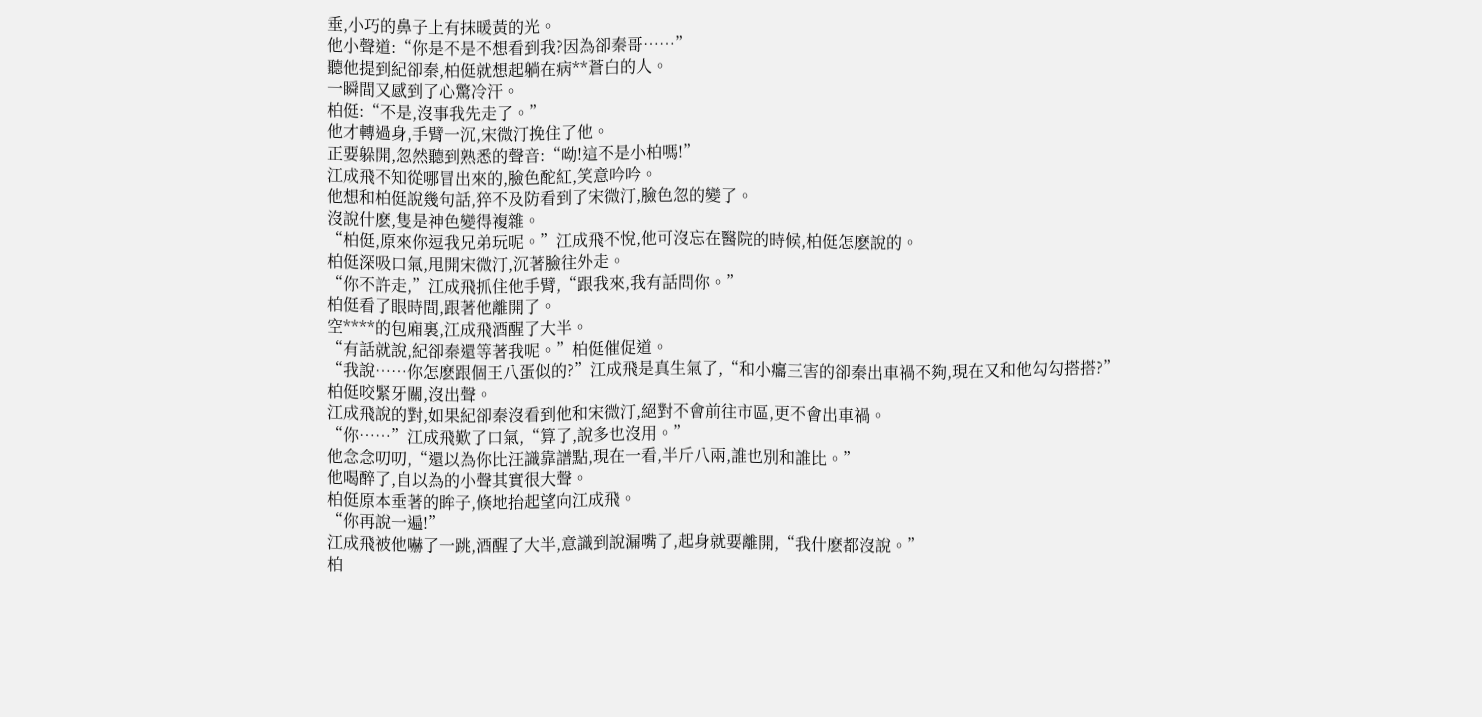垂,小巧的鼻子上有抹暖黃的光。
他小聲道:“你是不是不想看到我?因為卻秦哥……”
聽他提到紀卻秦,柏侹就想起躺在病**蒼白的人。
一瞬間又感到了心驚冷汗。
柏侹:“不是,沒事我先走了。”
他才轉過身,手臂一沉,宋微汀挽住了他。
正要躲開,忽然聽到熟悉的聲音:“呦!這不是小柏嗎!”
江成飛不知從哪冒出來的,臉色酡紅,笑意吟吟。
他想和柏侹說幾句話,猝不及防看到了宋微汀,臉色忽的變了。
沒說什麽,隻是神色變得複雜。
“柏侹,原來你逗我兄弟玩呢。”江成飛不悅,他可沒忘在醫院的時候,柏侹怎麽說的。
柏侹深吸口氣,甩開宋微汀,沉著臉往外走。
“你不許走,”江成飛抓住他手臂,“跟我來,我有話問你。”
柏侹看了眼時間,跟著他離開了。
空****的包廂裏,江成飛酒醒了大半。
“有話就說,紀卻秦還等著我呢。”柏侹催促道。
“我說……你怎麽跟個王八蛋似的?”江成飛是真生氣了,“和小癟三害的卻秦出車禍不夠,現在又和他勾勾搭搭?”
柏侹咬緊牙關,沒出聲。
江成飛說的對,如果紀卻秦沒看到他和宋微汀,絕對不會前往市區,更不會出車禍。
“你……”江成飛歎了口氣,“算了,說多也沒用。”
他念念叨叨,“還以為你比汪識靠譜點,現在一看,半斤八兩,誰也別和誰比。”
他喝醉了,自以為的小聲其實很大聲。
柏侹原本垂著的眸子,倏地抬起望向江成飛。
“你再說一遍!”
江成飛被他嚇了一跳,酒醒了大半,意識到說漏嘴了,起身就要離開,“我什麽都沒說。”
柏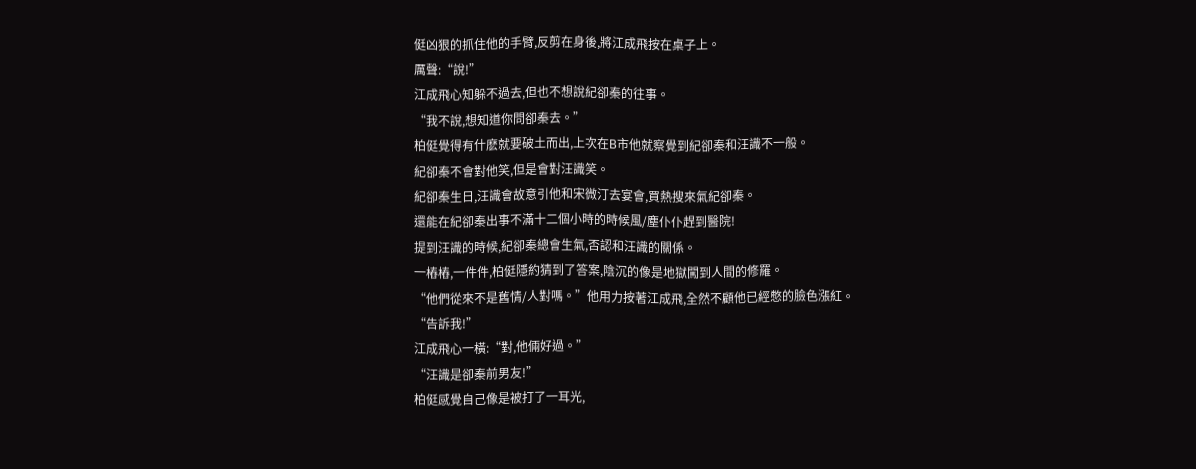侹凶狠的抓住他的手臂,反剪在身後,將江成飛按在桌子上。
厲聲:“說!”
江成飛心知躲不過去,但也不想說紀卻秦的往事。
“我不說,想知道你問卻秦去。”
柏侹覺得有什麽就要破土而出,上次在B市他就察覺到紀卻秦和汪識不一般。
紀卻秦不會對他笑,但是會對汪識笑。
紀卻秦生日,汪識會故意引他和宋微汀去宴會,買熱搜來氣紀卻秦。
還能在紀卻秦出事不滿十二個小時的時候風/塵仆仆趕到醫院!
提到汪識的時候,紀卻秦總會生氣,否認和汪識的關係。
一樁樁,一件件,柏侹隱約猜到了答案,陰沉的像是地獄闖到人間的修羅。
“他們從來不是舊情/人對嗎。”他用力按著江成飛,全然不顧他已經憋的臉色漲紅。
“告訴我!”
江成飛心一橫:“對,他倆好過。”
“汪識是卻秦前男友!”
柏侹感覺自己像是被打了一耳光,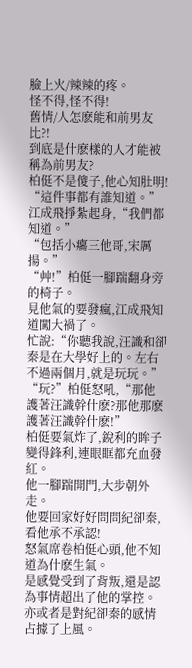臉上火/辣辣的疼。
怪不得,怪不得!
舊情/人怎麽能和前男友比?!
到底是什麽樣的人才能被稱為前男友?
柏侹不是傻子,他心知肚明!
“這件事都有誰知道。”
江成飛掙紮起身,“我們都知道。”
“包括小癟三他哥,宋厲揚。”
“艸!”柏侹一腳踹翻身旁的椅子。
見他氣的要發瘋,江成飛知道闖大禍了。
忙說:“你聽我說,汪識和卻秦是在大學好上的。左右不過兩個月,就是玩玩。”
“玩?”柏侹怒吼,“那他護著汪識幹什麽?那他那麽護著汪識幹什麽!”
柏侹要氣炸了,銳利的眸子變得鋒利,連眼眶都充血發紅。
他一腳踹開門,大步朝外走。
他要回家好好問問紀卻秦,看他承不承認!
怒氣席卷柏侹心頭,他不知道為什麽生氣。
是感覺受到了背叛,還是認為事情超出了他的掌控。
亦或者是對紀卻秦的感情占據了上風。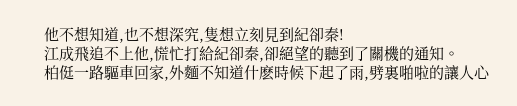他不想知道,也不想深究,隻想立刻見到紀卻秦!
江成飛追不上他,慌忙打給紀卻秦,卻絕望的聽到了關機的通知。
柏侹一路驅車回家,外麵不知道什麽時候下起了雨,劈裏啪啦的讓人心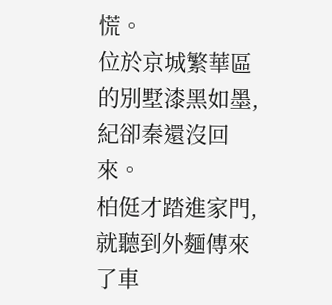慌。
位於京城繁華區的別墅漆黑如墨,紀卻秦還沒回來。
柏侹才踏進家門,就聽到外麵傳來了車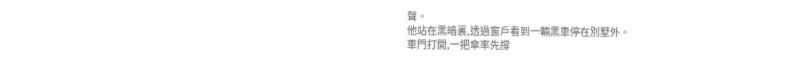聲。
他站在黑暗裏,透過窗戶看到一輛黑車停在別墅外。
車門打開,一把傘率先撐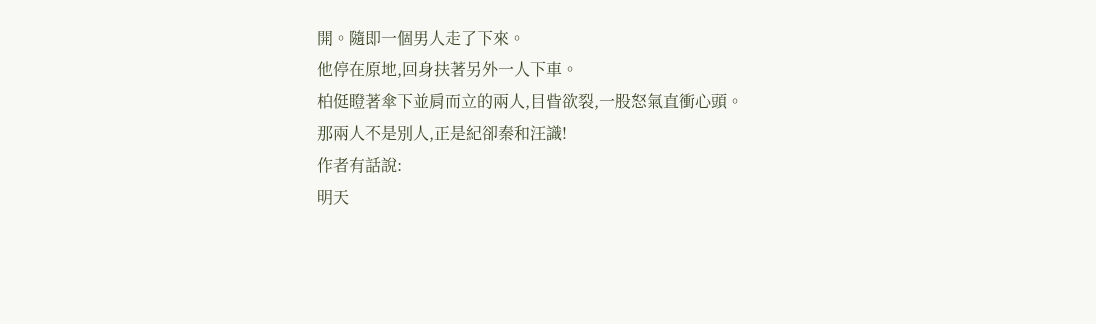開。隨即一個男人走了下來。
他停在原地,回身扶著另外一人下車。
柏侹瞪著傘下並肩而立的兩人,目眥欲裂,一股怒氣直衝心頭。
那兩人不是別人,正是紀卻秦和汪識!
作者有話說:
明天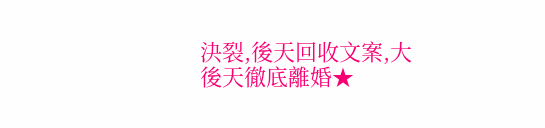決裂,後天回收文案,大後天徹底離婚★